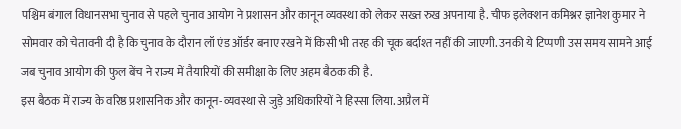पश्चिम बंगाल विधानसभा चुनाव से पहले चुनाव आयोग ने प्रशासन और कानून व्यवस्था को लेकर सख्त रुख अपनाया है. चीफ इलेक्शन कमिश्नर ज्ञानेश कुमार ने सोमवार को चेतावनी दी है कि चुनाव के दौरान लॉ एंड ऑर्डर बनाए रखने में किसी भी तरह की चूक बर्दाश्त नहीं की जाएगी. उनकी ये टिप्पणी उस समय सामने आई जब चुनाव आयोग की फुल बेंच ने राज्य में तैयारियों की समीक्षा के लिए अहम बैठक की है.
इस बैठक में राज्य के वरिष्ठ प्रशासनिक और कानून-व्यवस्था से जुड़े अधिकारियों ने हिस्सा लिया. अप्रैल में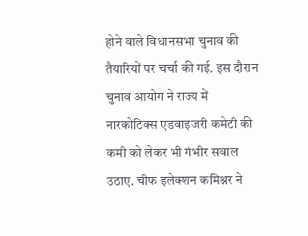होने वाले विधानसभा चुनाव की तैयारियों पर चर्चा की गई. इस दौरान चुनाव आयोग ने राज्य में नारकोटिक्स एडवाइजरी कमेटी की कमी को लेकर भी गंभीर सवाल उठाए. चीफ इलेक्शन कमिश्नर ने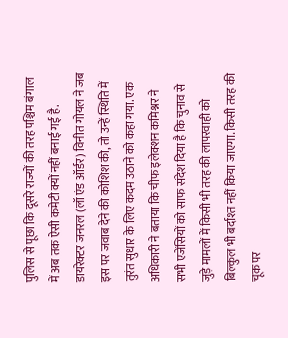पुलिस से पूछा कि दूसरे राज्यों की तरह पश्चिम बंगाल में अब तक ऐसी कमेटी क्यों नहीं बनाई गई है.
डायरेक्टर जनरल (लॉ एंड ऑर्डर) विनीत गोयल ने जब इस पर जवाब देने की कोशिश की, तो उन्हें स्थिति में तुरंत सुधार के लिए कदम उठाने को कहा गया. एक अधिकारी ने बताया कि चीफ इलेक्शन कमिश्नर ने सभी एजेंसियों को साफ संदेश दिया है कि चुनाव से जुड़े मामलों में किसी भी तरह की लापरवाही को बिल्कुल भी बर्दाश्त नहीं किया जाएगा. किसी तरह की चूक पर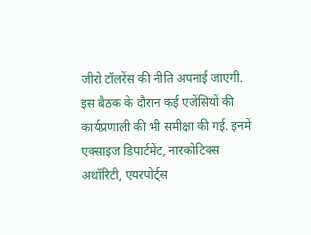जीरो टॉलरेंस की नीति अपनाई जाएगी.
इस बैठक के दौरान कई एजेंसियों की कार्यप्रणाली की भी समीक्षा की गई. इनमें एक्साइज डिपार्टमेंट, नारकोटिक्स अथॉरिटी, एयरपोर्ट्स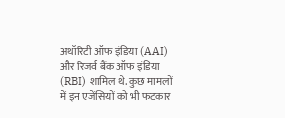अथॉरिटी ऑफ इंडिया (AAI) और रिजर्व बैंक ऑफ इंडिया (RBI) शामिल थे. कुछ मामलों में इन एजेंसियों को भी फटकार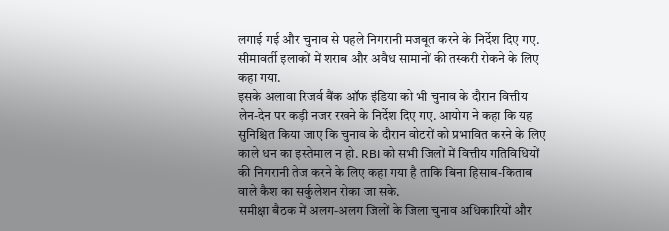लगाई गई और चुनाव से पहले निगरानी मजबूत करने के निर्देश दिए गए. सीमावर्ती इलाकों में शराब और अवैध सामानों की तस्करी रोकने के लिए कहा गया.
इसके अलावा रिजर्व बैंक ऑफ इंडिया को भी चुनाव के दौरान वित्तीय लेन-देन पर कड़ी नजर रखने के निर्देश दिए गए. आयोग ने कहा कि यह सुनिश्चित किया जाए कि चुनाव के दौरान वोटरों को प्रभावित करने के लिए काले धन का इस्तेमाल न हो. RBI को सभी जिलों में वित्तीय गतिविधियों की निगरानी तेज करने के लिए कहा गया है ताकि बिना हिसाब-किताब वाले कैश का सर्कुलेशन रोका जा सके.
समीक्षा बैठक में अलग-अलग जिलों के जिला चुनाव अधिकारियों और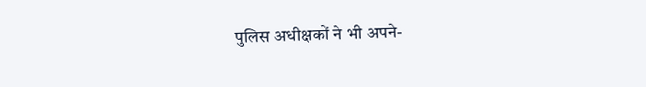पुलिस अधीक्षकों ने भी अपने-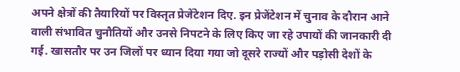अपने क्षेत्रों की तैयारियों पर विस्तृत प्रेजेंटेशन दिए. इन प्रेजेंटेशन में चुनाव के दौरान आने वाली संभावित चुनौतियों और उनसे निपटने के लिए किए जा रहे उपायों की जानकारी दी गई. खासतौर पर उन जिलों पर ध्यान दिया गया जो दूसरे राज्यों और पड़ोसी देशों के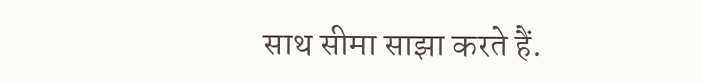साथ सीमा साझा करते हैं.